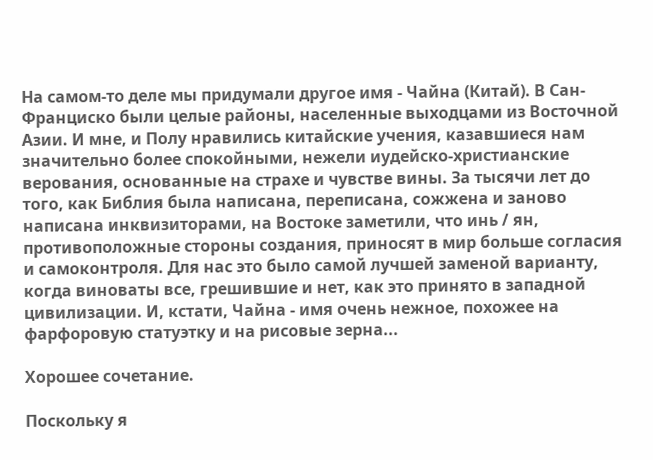На самом-то деле мы придумали другое имя - Чайна (Китай). В Сан-Франциско были целые районы, населенные выходцами из Восточной Азии. И мне, и Полу нравились китайские учения, казавшиеся нам значительно более спокойными, нежели иудейско-христианские верования, основанные на страхе и чувстве вины. За тысячи лет до того, как Библия была написана, переписана, сожжена и заново написана инквизиторами, на Востоке заметили, что инь / ян, противоположные стороны создания, приносят в мир больше согласия и самоконтроля. Для нас это было самой лучшей заменой варианту, когда виноваты все, грешившие и нет, как это принято в западной цивилизации. И, кстати, Чайна - имя очень нежное, похожее на фарфоровую статуэтку и на рисовые зерна...

Хорошее сочетание.

Поскольку я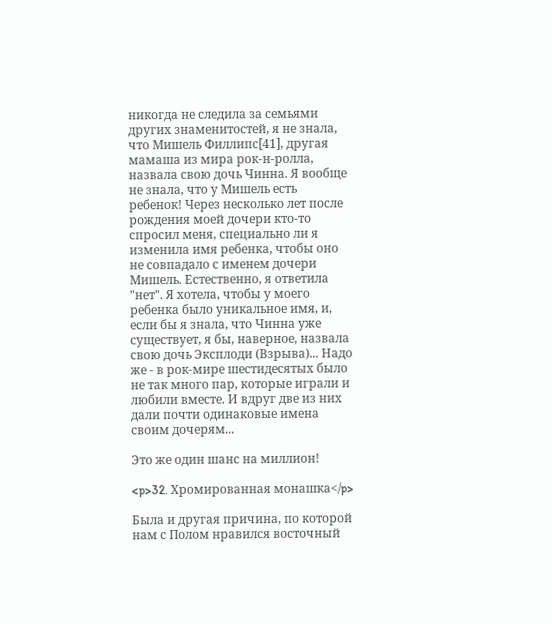никогда не следила за семьями других знаменитостей, я не знала, что Мишель Филлипс[41], другая мамаша из мира рок-н-ролла, назвала свою дочь Чинна. Я вообще не знала, что у Мишель есть ребенок! Через несколько лет после рождения моей дочери кто-то спросил меня, специально ли я изменила имя ребенка, чтобы оно не совпадало с именем дочери Мишель. Естественно, я ответила "нет". Я хотела, чтобы у моего ребенка было уникальное имя, и, если бы я знала, что Чинна уже существует, я бы, наверное, назвала свою дочь Эксплоди (Взрыва)... Надо же - в рок-мире шестидесятых было не так много пар, которые играли и любили вместе. И вдруг две из них дали почти одинаковые имена своим дочерям...

Это же один шанс на миллион!

<p>32. Хромированная монашка</p>

Была и другая причина, по которой нам с Полом нравился восточный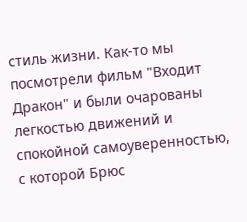стиль жизни. Как-то мы посмотрели фильм "Входит Дракон" и были очарованы легкостью движений и спокойной самоуверенностью, с которой Брюс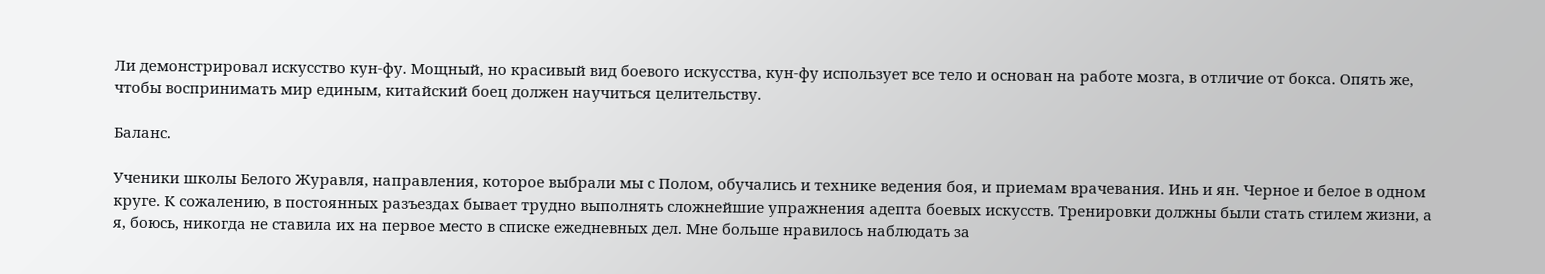Ли демонстрировал искусство кун-фу. Мощный, но красивый вид боевого искусства, кун-фу использует все тело и основан на работе мозга, в отличие от бокса. Опять же, чтобы воспринимать мир единым, китайский боец должен научиться целительству.

Баланс.

Ученики школы Белого Журавля, направления, которое выбрали мы с Полом, обучались и технике ведения боя, и приемам врачевания. Инь и ян. Черное и белое в одном круге. К сожалению, в постоянных разъездах бывает трудно выполнять сложнейшие упражнения адепта боевых искусств. Тренировки должны были стать стилем жизни, а я, боюсь, никогда не ставила их на первое место в списке ежедневных дел. Мне больше нравилось наблюдать за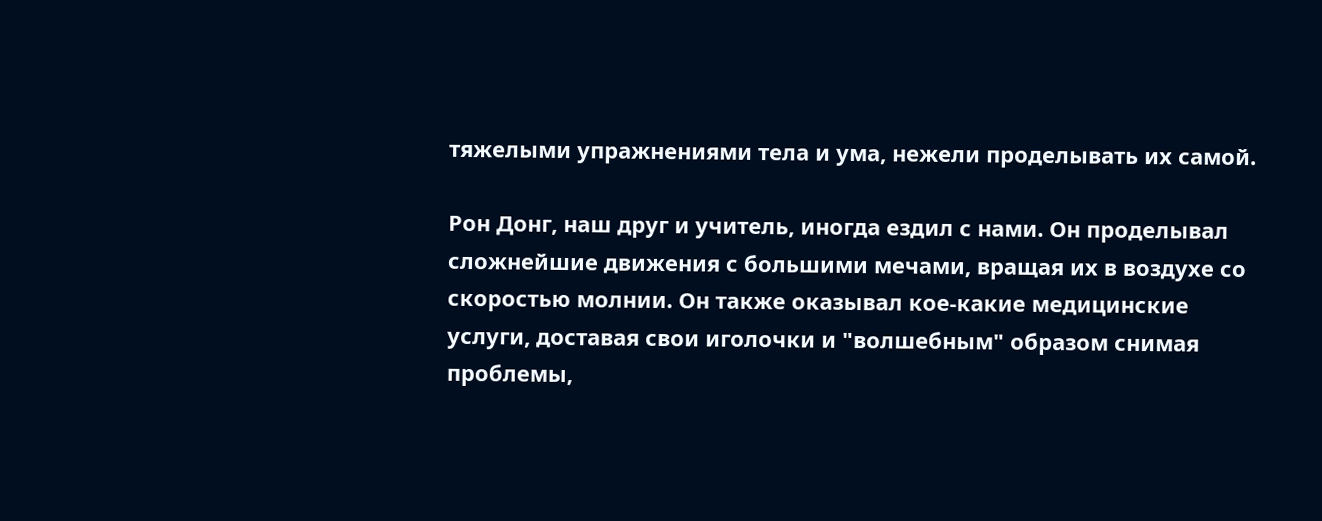тяжелыми упражнениями тела и ума, нежели проделывать их самой.

Рон Донг, наш друг и учитель, иногда ездил с нами. Он проделывал сложнейшие движения с большими мечами, вращая их в воздухе со скоростью молнии. Он также оказывал кое-какие медицинские услуги, доставая свои иголочки и "волшебным" образом снимая проблемы,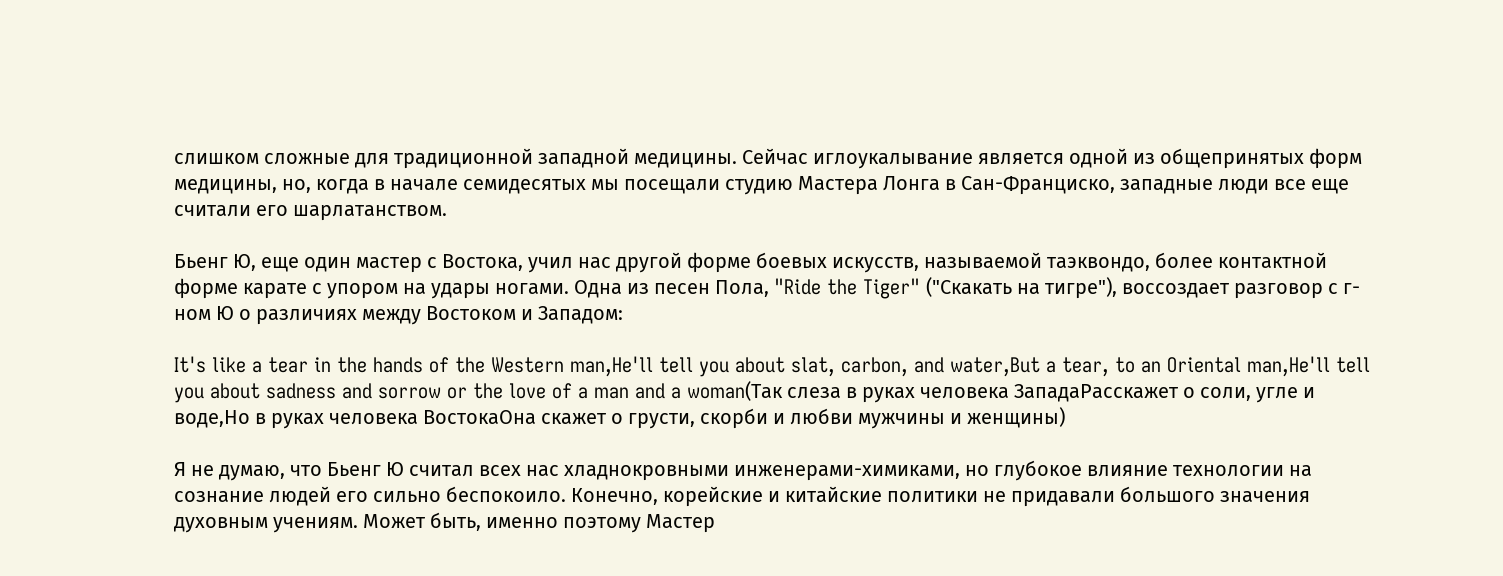слишком сложные для традиционной западной медицины. Сейчас иглоукалывание является одной из общепринятых форм медицины, но, когда в начале семидесятых мы посещали студию Мастера Лонга в Сан-Франциско, западные люди все еще считали его шарлатанством.

Бьенг Ю, еще один мастер с Востока, учил нас другой форме боевых искусств, называемой таэквондо, более контактной форме карате с упором на удары ногами. Одна из песен Пола, "Ride the Tiger" ("Скакать на тигре"), воссоздает разговор с г-ном Ю о различиях между Востоком и Западом:

It's like a tear in the hands of the Western man,He'll tell you about slat, carbon, and water,But a tear, to an Oriental man,He'll tell you about sadness and sorrow or the love of a man and a woman(Так слеза в руках человека ЗападаРасскажет о соли, угле и воде,Но в руках человека ВостокаОна скажет о грусти, скорби и любви мужчины и женщины)

Я не думаю, что Бьенг Ю считал всех нас хладнокровными инженерами-химиками, но глубокое влияние технологии на сознание людей его сильно беспокоило. Конечно, корейские и китайские политики не придавали большого значения духовным учениям. Может быть, именно поэтому Мастер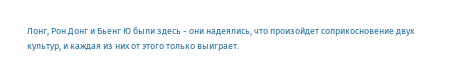Лонг, Рон Донг и Бьенг Ю были здесь - они надеялись, что произойдет соприкосновение двух культур, и каждая из них от этого только выиграет.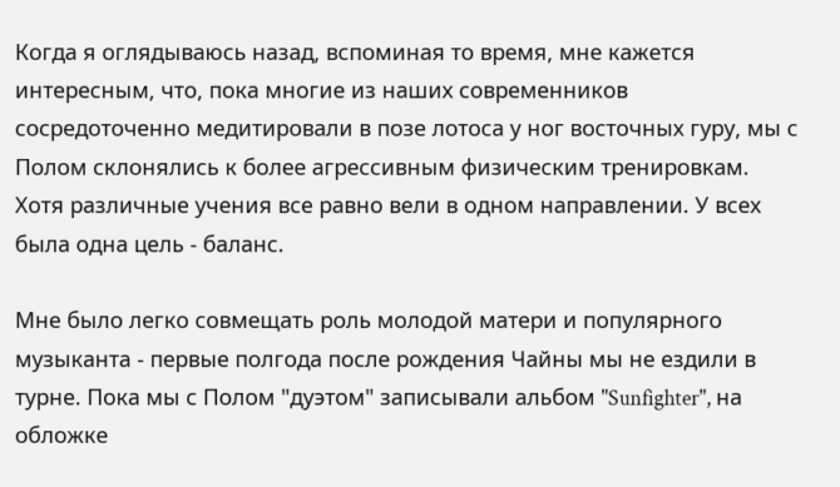Когда я оглядываюсь назад, вспоминая то время, мне кажется интересным, что, пока многие из наших современников сосредоточенно медитировали в позе лотоса у ног восточных гуру, мы с Полом склонялись к более агрессивным физическим тренировкам. Хотя различные учения все равно вели в одном направлении. У всех была одна цель - баланс.

Мне было легко совмещать роль молодой матери и популярного музыканта - первые полгода после рождения Чайны мы не ездили в турне. Пока мы с Полом "дуэтом" записывали альбом "Sunfighter", на обложке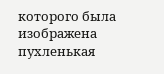которого была изображена пухленькая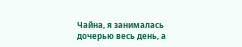Чайна, я занималась дочерью весь день, а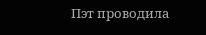Пэт проводила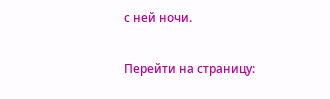с ней ночи.

Перейти на страницу: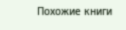Похожие книги